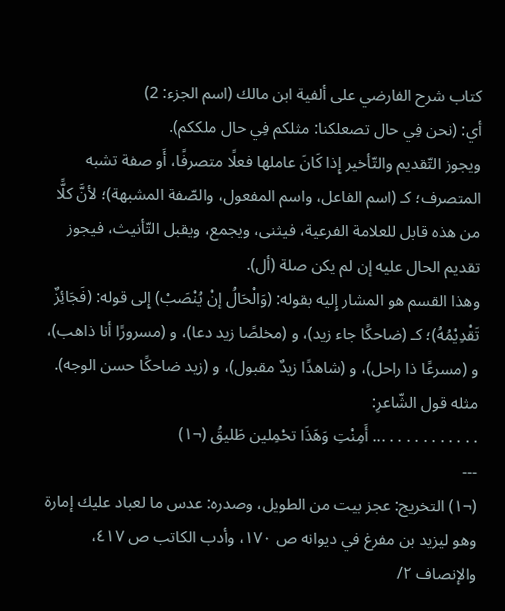كتاب شرح الفارضي على ألفية ابن مالك (اسم الجزء: 2)
أي: (نحن فِي حال تصعلكنا: مثلكم فِي حال ملككم).
ويجوز التّقديم والتّأخير إِذا كَانَ عاملها فعلًا متصرفًا، أَو صفة تشبه المتصرف؛ كـ (اسم الفاعل، واسم المفعول، والصّفة المشبهة)؛ لأنَّ كلًّا من هذه قابل للعلامة الفرعية، فيثنى، ويجمع، ويقبل التّأنيث، فيجوز تقديم الحال عليه إن لم يكن صلة (أل).
وهذا القسم هو المشار إِليه بقوله: (وَالْحَالُ إنْ يُنْصَبْ) إِلى قوله: (فَجَائِزٌ تَقْدِيْمُهُ)؛ كـ (ضاحكًا جاء زيد)، و (مخلصًا زيد دعا)، و (مسرورًا أنا ذاهب)، و (مسرعًا ذا راحل)، و (شاهدًا زيدٌ مقبول)، و (زيد ضاحكًا حسن الوجه).
مثله قول الشّاعرِ:
. . . . . . . . . . . ... أَمِنْتِ وَهَذَا تحْمِلين طَليقُ (¬١)
---
(¬١) التخريج: عجز بيت من الطويل، وصدره: عدس ما لعباد عليك إمارة
وهو ليزيد بن مفرغ في ديوانه ص ١٧٠، وأدب الكاتب ص ٤١٧، والإنصاف ٢/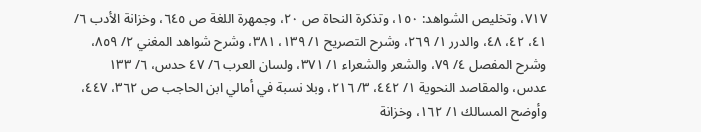٧١٧، وتخليص الشواهد: ١٥٠، وتذكرة النحاة ص ٢٠، وجمهرة اللغة ص ٦٤٥، وخزانة الأدب ٦/ ٤١، ٤٢، ٤٨، والدرر ١/ ٢٦٩، وشرح التصريح ١/ ١٣٩، ٣٨١، وشرح شواهد المغني ٢/ ٨٥٩، وشرح المفصل ٤/ ٧٩، والشعر والشعراء ١/ ٣٧١، ولسان العرب ٦/ ٤٧ حدس، ٦/ ١٣٣ عدس، والمقاصد النحوية ١/ ٤٤٢، ٣/ ٢١٦، وبلا نسبة في أمالي ابن الحاجب ص ٣٦٢، ٤٤٧، وأوضح المسالك ١/ ١٦٢، وخزانة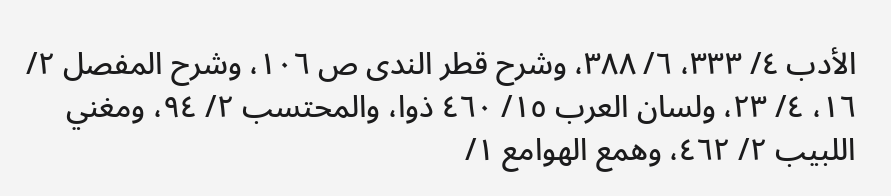الأدب ٤/ ٣٣٣، ٦/ ٣٨٨، وشرح قطر الندى ص ١٠٦، وشرح المفصل ٢/ ١٦، ٤/ ٢٣، ولسان العرب ١٥/ ٤٦٠ ذوا، والمحتسب ٢/ ٩٤، ومغني اللبيب ٢/ ٤٦٢، وهمع الهوامع ١/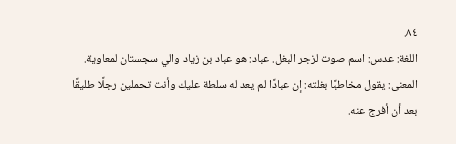٨٤.
اللغة: عدس: اسم صوت لزجر البغل. عباد: هو عباد بن زياد والي سجستان لمعاوية.
المعنى: يقول مخاطبًا بغلته: إن عبادًا لم يعد له سلطة عليك وأنت تحملين رجلًا طليقًا بعد أن أفرج عنه.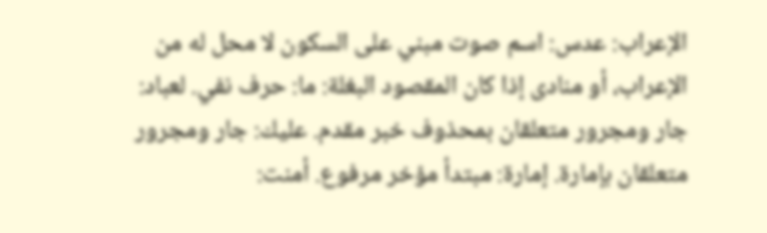الإعراب: عدس: اسم صوت مبني على السكون لا محل له من الإعراب، أو منادى إذا كان المقصود البغلة: ما: حرف نفي. لعباد: جار ومجرور متعلقان بمحذوف خبر مقدم. عليك: جار ومجرور متعلقان بإمارة. إمارة: مبتدأ مؤخر مرفوع. أمنت: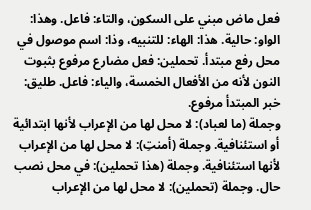فعل ماض مبني على السكون، والتاء: فاعل. وهذا: الواو: حالية. هذا: الهاء: للتنبيه، وذا: اسم موصول في محل رفع مبتدأ. تحملين: فعل مضارع مرفوع بثبوت النون لأنه من الأفعال الخمسة، والياء: فاعل. طليق: خبر المبتدأ مرفوع.
وجملة (ما لعباد): لا محل لها من الإعراب لأنها ابتدائية أو استئنافية. وجملة (أمنتِ): لا محل لها من الإعراب لأنها استئنافية. وجملة (هذا تحملين): في محل نصب حال. وجملة (تحملين): لا محل لها من الإعراب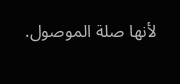لأنها صلة الموصول.